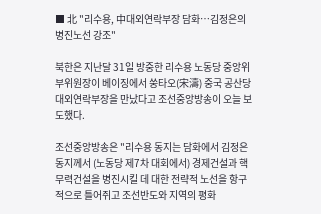■ 北 "리수용, 中대외연락부장 담화…김정은의 병진노선 강조"

북한은 지난달 31일 방중한 리수용 노동당 중앙위 부위원장이 베이징에서 쑹타오(宋濤) 중국 공산당 대외연락부장을 만났다고 조선중앙방송이 오늘 보도했다.

조선중앙방송은 "리수용 동지는 담화에서 김정은 동지께서 (노동당 제7차 대회에서) 경제건설과 핵무력건설을 병진시킬 데 대한 전략적 노선을 항구적으로 틀어쥐고 조선반도와 지역의 평화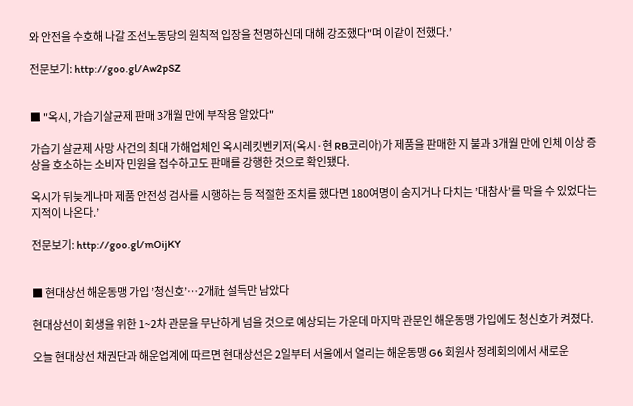와 안전을 수호해 나갈 조선노동당의 원칙적 입장을 천명하신데 대해 강조했다"며 이같이 전했다.’

전문보기: http://goo.gl/Aw2pSZ


■ "옥시, 가습기살균제 판매 3개월 만에 부작용 알았다"

가습기 살균제 사망 사건의 최대 가해업체인 옥시레킷벤키저(옥시·현 RB코리아)가 제품을 판매한 지 불과 3개월 만에 인체 이상 증상을 호소하는 소비자 민원을 접수하고도 판매를 강행한 것으로 확인됐다.

옥시가 뒤늦게나마 제품 안전성 검사를 시행하는 등 적절한 조치를 했다면 180여명이 숨지거나 다치는 ’대참사’를 막을 수 있었다는 지적이 나온다.’

전문보기: http://goo.gl/mOijKY


■ 현대상선 해운동맹 가입 ’청신호’…2개社 설득만 남았다

현대상선이 회생을 위한 1~2차 관문을 무난하게 넘을 것으로 예상되는 가운데 마지막 관문인 해운동맹 가입에도 청신호가 켜졌다.

오늘 현대상선 채권단과 해운업계에 따르면 현대상선은 2일부터 서울에서 열리는 해운동맹 G6 회원사 정례회의에서 새로운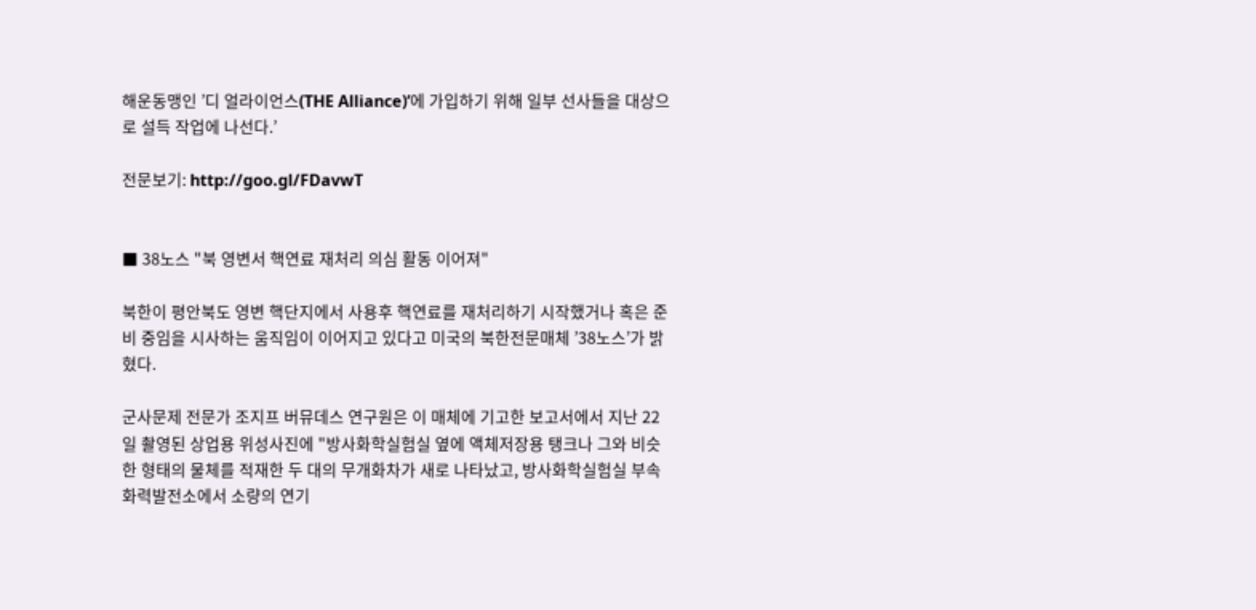해운동맹인 ’디 얼라이언스(THE Alliance)’에 가입하기 위해 일부 선사들을 대상으로 설득 작업에 나선다.’

전문보기: http://goo.gl/FDavwT


■ 38노스 "북 영변서 핵연료 재처리 의심 활동 이어져"

북한이 평안북도 영변 핵단지에서 사용후 핵연료를 재처리하기 시작했거나 혹은 준비 중임을 시사하는 움직임이 이어지고 있다고 미국의 북한전문매체 ’38노스’가 밝혔다.

군사문제 전문가 조지프 버뮤데스 연구원은 이 매체에 기고한 보고서에서 지난 22일 촬영된 상업용 위성사진에 "방사화학실험실 옆에 액체저장용 탱크나 그와 비슷한 형태의 물체를 적재한 두 대의 무개화차가 새로 나타났고, 방사화학실험실 부속 화력발전소에서 소량의 연기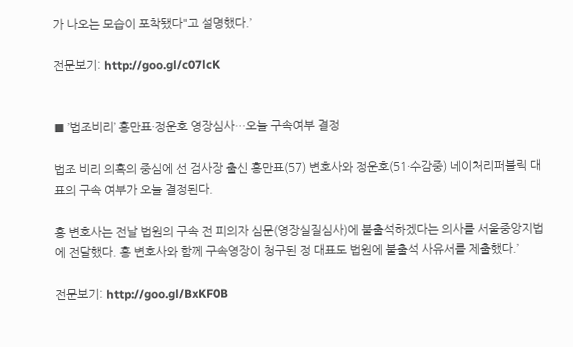가 나오는 모습이 포착됐다"고 설명했다.’

전문보기: http://goo.gl/c07lcK


■ ’법조비리’ 홍만표·정운호 영장심사…오늘 구속여부 결정

법조 비리 의혹의 중심에 선 검사장 출신 홍만표(57) 변호사와 정운호(51·수감중) 네이처리퍼블릭 대표의 구속 여부가 오늘 결정된다.

홍 변호사는 전날 법원의 구속 전 피의자 심문(영장실질심사)에 불출석하겠다는 의사를 서울중앙지법에 전달했다. 홍 변호사와 함께 구속영장이 청구된 정 대표도 법원에 불출석 사유서를 제출했다.’

전문보기: http://goo.gl/BxKF0B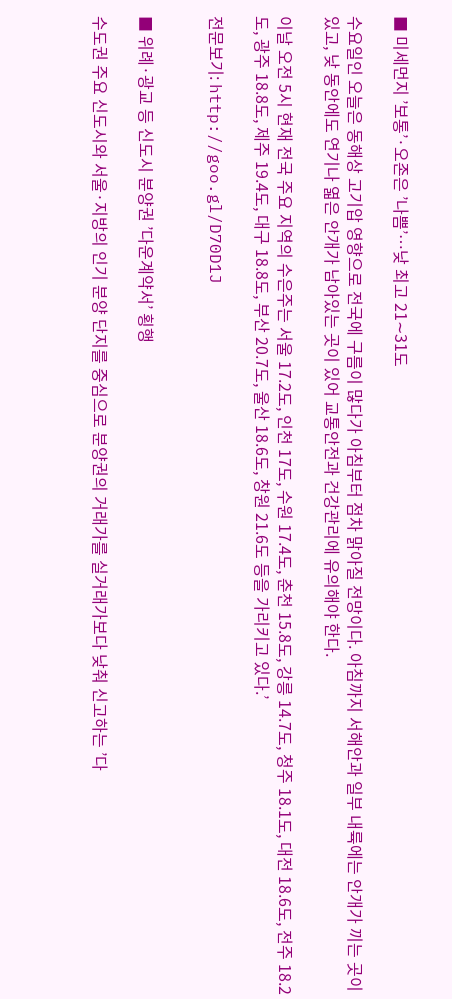■ 미세먼지 ’보통’·오존은 ’나쁨’…낮 최고 21∼31도

수요일인 오늘은 동해상 고기압 영향으로 전국에 구름이 많다가 아침부터 점차 맑아질 전망이다. 아침까지 서해안과 일부 내륙에는 안개가 끼는 곳이 있고, 낮 동안에도 연기나 엷은 안개가 남아있는 곳이 있어 교통안전과 건강관리에 유의해야 한다.

이날 오전 5시 현재 전국 주요 지역의 수은주는 서울 17.2도, 인천 17도, 수원 17.4도, 춘천 15.8도, 강릉 14.7도, 청주 18.1도, 대전 18.6도, 전주 18.2도, 광주 18.8도, 제주 19.4도, 대구 18.8도, 부산 20.7도, 울산 18.6도, 창원 21.6도 등을 가리키고 있다.’

전문보기: http://goo.gl/D70D1J


■ 위례·광교 등 신도시 분양권 ’다운계약서’ 횡행

수도권 주요 신도시와 서울·지방의 인기 분양 단지를 중심으로 분양권의 거래가를 실거래가보다 낮춰 신고하는 ’다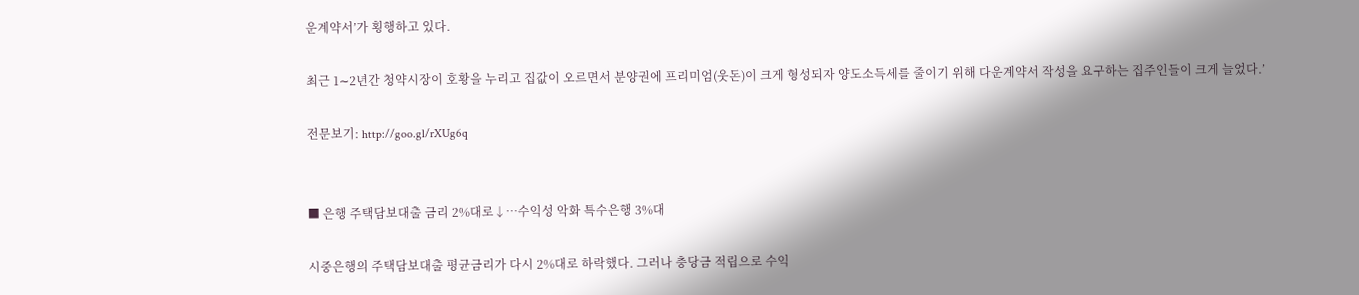운계약서’가 횡행하고 있다.

최근 1∼2년간 청약시장이 호황을 누리고 집값이 오르면서 분양권에 프리미엄(웃돈)이 크게 형성되자 양도소득세를 줄이기 위해 다운계약서 작성을 요구하는 집주인들이 크게 늘었다.’

전문보기: http://goo.gl/rXUg6q


■ 은행 주택담보대출 금리 2%대로↓…수익성 악화 특수은행 3%대

시중은행의 주택담보대출 평균금리가 다시 2%대로 하락했다. 그러나 충당금 적립으로 수익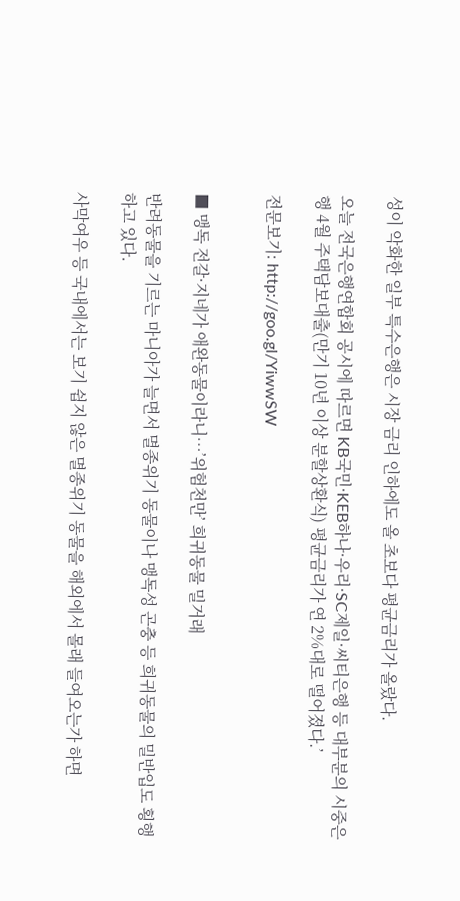성이 악화한 일부 특수은행은 시장 금리 인하에도 올 초보다 평균금리가 올랐다.

오늘 전국은행연합회 공시에 따르면 KB국민·KEB하나·우리·SC제일·씨티은행 등 대부분의 시중은행 4월 주택담보대출(만기 10년 이상 분할상환식) 평균금리가 연 2%대로 떨어졌다.’

전문보기: http://goo.gl/YiwwSW


■ 맹독 전갈·지네가 애완동물이라니…’위험천만’ 희귀동물 밀거래

반려동물을 기르는 마니아가 늘면서 멸종위기 동물이나 맹독성 곤충 등 희귀동물의 밀반입도 횡행하고 있다.

사막여우 등 국내에서는 보기 쉽지 않은 멸종위기 동물을 해외에서 몰래 들여오는가 하면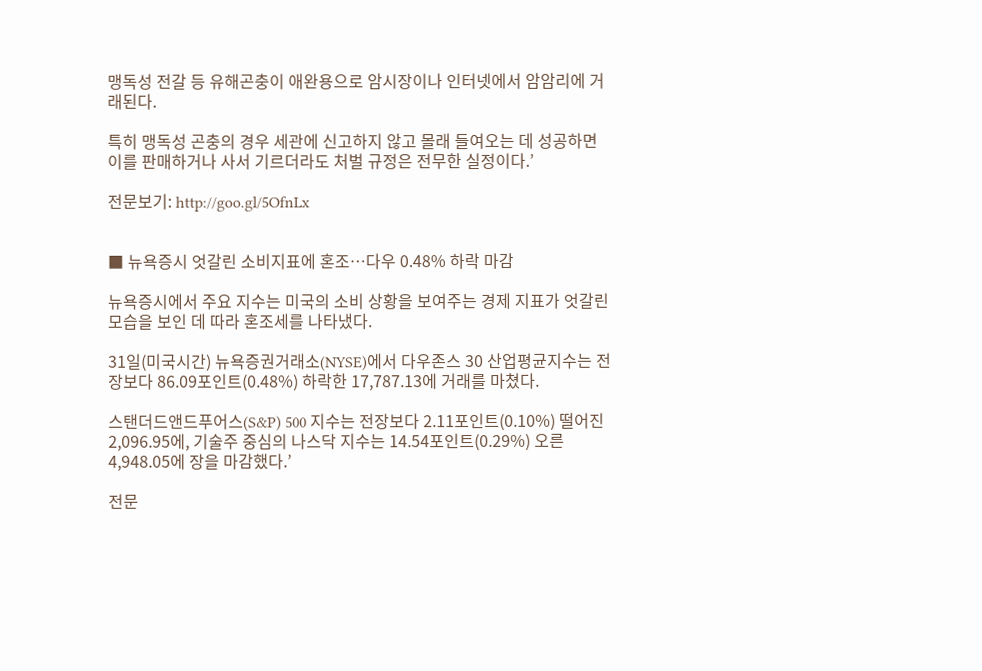맹독성 전갈 등 유해곤충이 애완용으로 암시장이나 인터넷에서 암암리에 거래된다.

특히 맹독성 곤충의 경우 세관에 신고하지 않고 몰래 들여오는 데 성공하면 이를 판매하거나 사서 기르더라도 처벌 규정은 전무한 실정이다.’

전문보기: http://goo.gl/5OfnLx


■ 뉴욕증시 엇갈린 소비지표에 혼조…다우 0.48% 하락 마감

뉴욕증시에서 주요 지수는 미국의 소비 상황을 보여주는 경제 지표가 엇갈린 모습을 보인 데 따라 혼조세를 나타냈다.

31일(미국시간) 뉴욕증권거래소(NYSE)에서 다우존스 30 산업평균지수는 전장보다 86.09포인트(0.48%) 하락한 17,787.13에 거래를 마쳤다.

스탠더드앤드푸어스(S&P) 500 지수는 전장보다 2.11포인트(0.10%) 떨어진 2,096.95에, 기술주 중심의 나스닥 지수는 14.54포인트(0.29%) 오른 4,948.05에 장을 마감했다.’

전문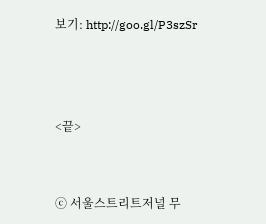보기: http://goo.gl/P3szSr



<끝>


ⓒ 서울스트리트저널 무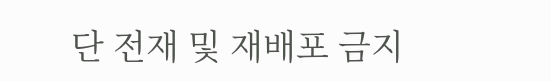단 전재 및 재배포 금지